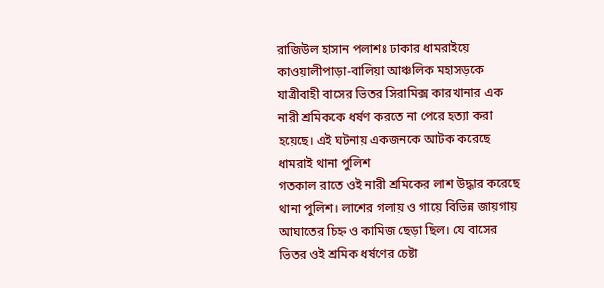রাজিউল হাসান পলাশঃ ঢাকার ধামরাইয়ে কাওয়ালীপাড়া-বালিয়া আঞ্চলিক মহাসড়কে যাত্রীবাহী বাসের ভিতর সিরামিক্স কারখানার এক নারী শ্রমিককে ধর্ষণ করতে না পেরে হত্যা করা হয়েছে। এই ঘটনায় একজনকে আটক করেছে ধামরাই থানা পুলিশ
গতকাল রাতে ওই নারী শ্রমিকের লাশ উদ্ধার করেছে থানা পুলিশ। লাশের গলায় ও গায়ে বিভিন্ন জায়গায় আঘাতের চিহ্ন ও কামিজ ছেড়া ছিল। যে বাসের ভিতর ওই শ্রমিক ধর্ষণের চেষ্টা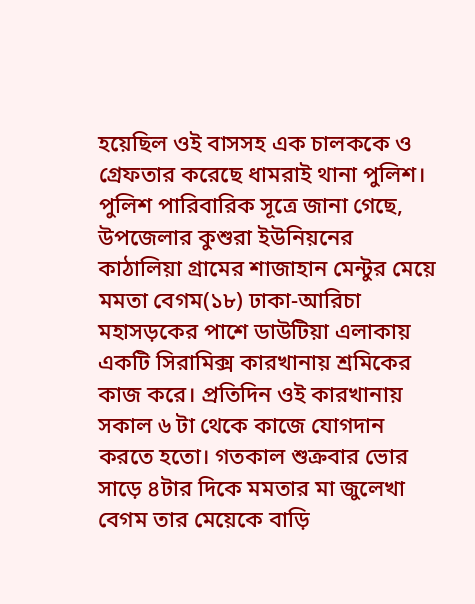হয়েছিল ওই বাসসহ এক চালককে ও গ্রেফতার করেছে ধামরাই থানা পুলিশ।
পুলিশ পারিবারিক সূত্রে জানা গেছে, উপজেলার কুশুরা ইউনিয়নের কাঠালিয়া গ্রামের শাজাহান মেন্টুর মেয়ে মমতা বেগম(১৮) ঢাকা-আরিচা মহাসড়কের পাশে ডাউটিয়া এলাকায় একটি সিরামিক্স কারখানায় শ্রমিকের কাজ করে। প্রতিদিন ওই কারখানায় সকাল ৬ টা থেকে কাজে যোগদান করতে হতো। গতকাল শুক্রবার ভোর সাড়ে ৪টার দিকে মমতার মা জুলেখা বেগম তার মেয়েকে বাড়ি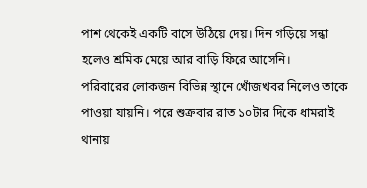পাশ থেকেই একটি বাসে উঠিয়ে দেয়। দিন গড়িয়ে সন্ধা হলেও শ্রমিক মেয়ে আর বাড়ি ফিরে আসেনি।
পরিবারের লোকজন বিভিন্ন স্থানে খোঁজখবর নিলেও তাকে পাওয়া যায়নি। পরে শুক্রবার রাত ১০টার দিকে ধামরাই থানায়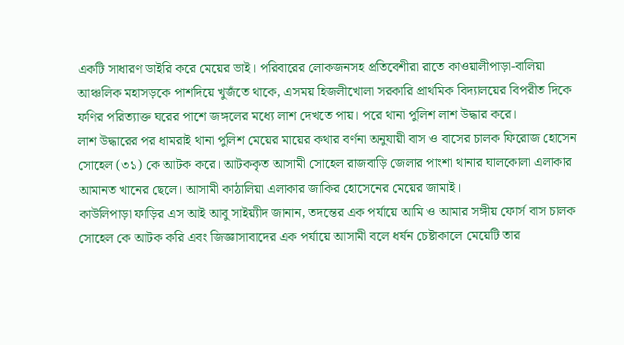একটি সাধারণ ডাইরি করে মেয়ের ভাই। পরিবারের লোকজনসহ প্রতিবেশীরা রাতে কাওয়ালীপাড়া-বালিয়া আঞ্চলিক মহাসড়কে পাশদিয়ে খুজঁতে থাকে, এসময় হিজলীখোলা সরকারি প্রাথমিক বিদ্যালয়ের বিপরীত দিকে ফণির পরিত্যাক্ত ঘরের পাশে জঙ্গলের মধ্যে লাশ দেখতে পায়। পরে থানা পুলিশ লাশ উদ্ধার করে।
লাশ উদ্ধারের পর ধামরাই থানা পুলিশ মেয়ের মায়ের কথার বর্ণনা অনুযায়ী বাস ও বাসের চালক ফিরোজ হোসেন সোহেল (৩১) কে আটক করে। আটককৃত আসামী সোহেল রাজবাড়ি জেলার পাংশা থানার ঘালকোলা এলাকার আমানত খানের ছেলে। আসামী কাঠালিয়া এলাকার জাকির হোসেনের মেয়ের জামাই।
কাউলিপাড়া ফাড়ির এস আই আবু সাইয়্যীদ জানান, তদন্তের এক পর্যায়ে আমি ও আমার সঙ্গীয় ফোর্স বাস চালক সোহেল কে আটক করি এবং জিজ্ঞাসাবাদের এক পর্যায়ে আসামী বলে ধর্ষন চেষ্টাকালে মেয়েটি তার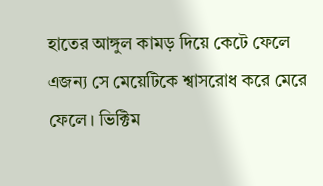হাতের আঙ্গুল কামড় দিয়ে কেটে ফেলে এজন্য সে মেয়েটিকে শ্বাসরোধ করে মেরে ফেলে। ভিক্টিম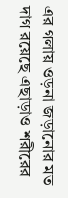এর গলায় ওড়না জড়ানোর মত দাগ রয়েছে এছাড়াও শরীরের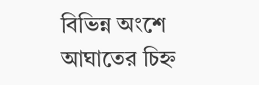বিভিন্ন অংশে আঘাতের চিহ্ন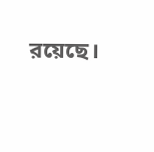রয়েছে।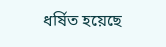ধর্ষিত হয়েছে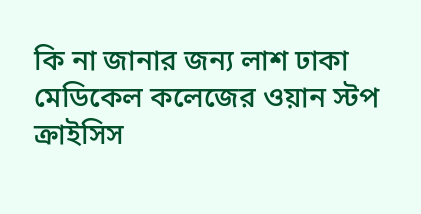কি না জানার জন্য লাশ ঢাকা মেডিকেল কলেজের ওয়ান স্টপ ক্রাইসিস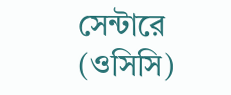সেন্টারে (ওসিসি)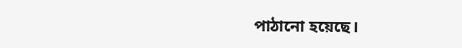পাঠানো হয়েছে।